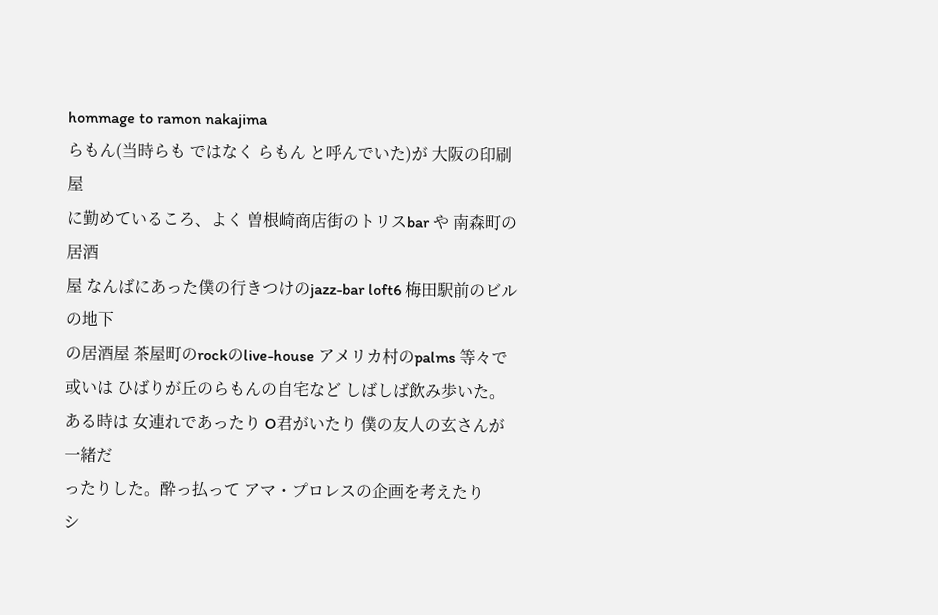hommage to ramon nakajima
らもん(当時らも ではなく らもん と呼んでいた)が 大阪の印刷屋
に勤めているころ、よく 曽根崎商店街のトリスbar や 南森町の居酒
屋 なんばにあった僕の行きつけのjazz-bar loft6 梅田駅前のビルの地下
の居酒屋 茶屋町のrockのlive-house アメリカ村のpalms 等々で
或いは ひばりが丘のらもんの自宅など しばしば飲み歩いた。
ある時は 女連れであったり O君がいたり 僕の友人の玄さんが一緒だ
ったりした。酔っ払って アマ・プロレスの企画を考えたり
シ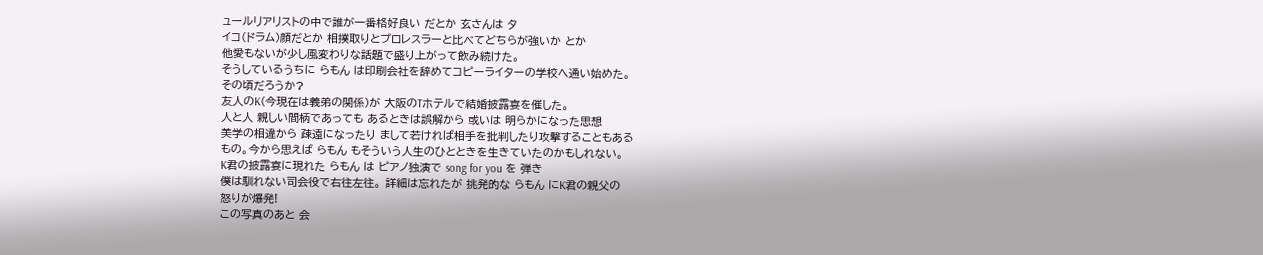ュールリアリストの中で誰が一番格好良い だとか 玄さんは タ
イコ(ドラム)顔だとか 相撲取りとプロレスラーと比べてどちらが強いか とか
他愛もないが少し風変わりな話題で盛り上がって飲み続けた。
そうしているうちに らもん は印刷会社を辞めてコピーライターの学校へ通い始めた。
その頃だろうか?
友人のK(今現在は義弟の関係)が 大阪のTホテルで結婚披露宴を催した。
人と人 親しい間柄であっても あるときは誤解から 或いは 明らかになった思想
美学の相違から 疎遠になったり まして若ければ相手を批判したり攻撃することもある
もの。今から思えば らもん もそういう人生のひとときを生きていたのかもしれない。
K君の披露宴に現れた らもん は ピアノ独演で song for you を 弾き
僕は馴れない司会役で右往左往。 詳細は忘れたが 挑発的な らもん にK君の親父の
怒りが爆発!
この写真のあと 会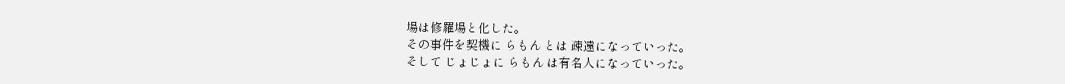場は修羅場と化した。
その事件を契機に らもん とは 疎遠になっていった。
そして じょじょに らもん は有名人になっていった。